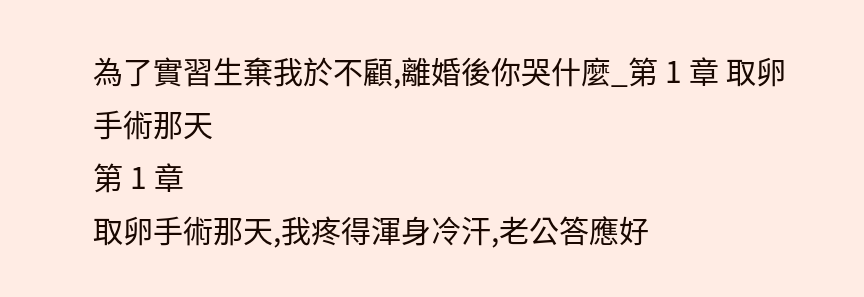為了實習生棄我於不顧,離婚後你哭什麼_第 1 章 取卵手術那天
第 1 章
取卵手術那天,我疼得渾身冷汗,老公答應好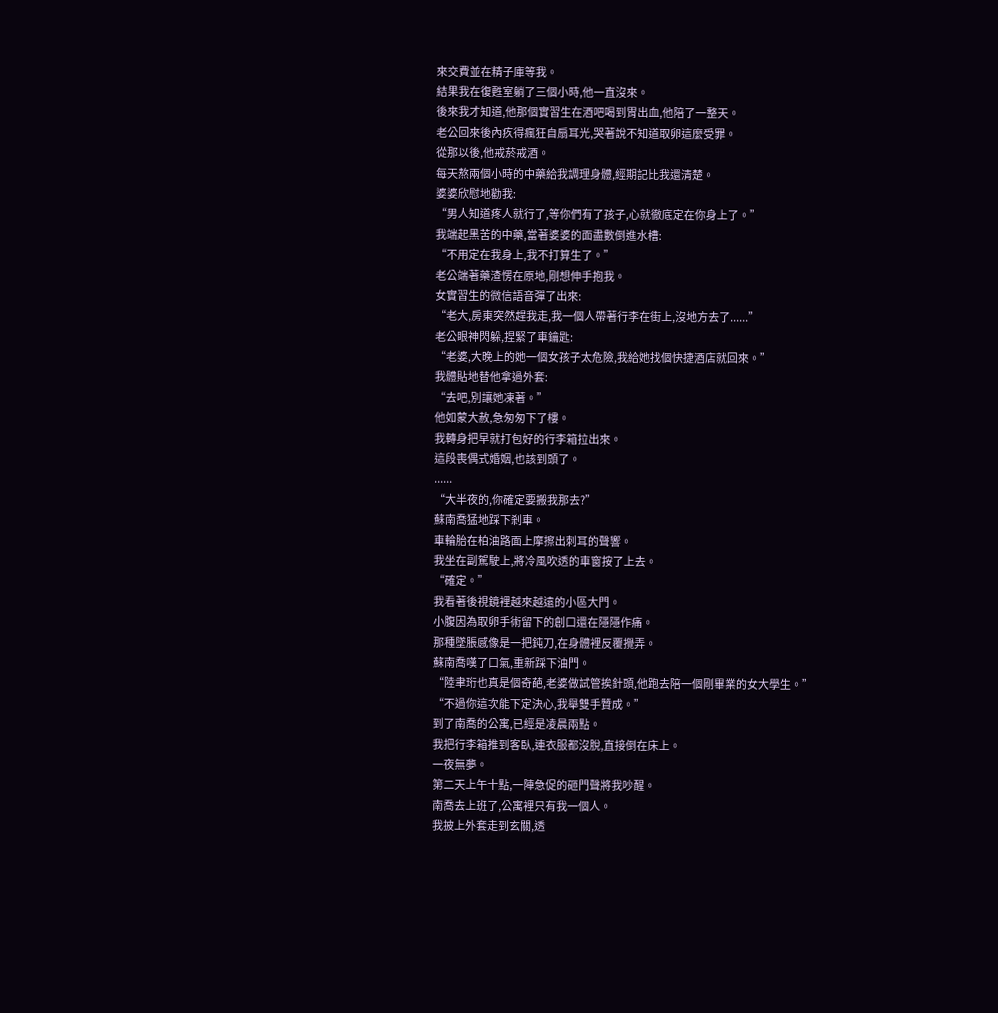來交費並在精子庫等我。
結果我在復甦室躺了三個小時,他一直沒來。
後來我才知道,他那個實習生在酒吧喝到胃出血,他陪了一整天。
老公回來後內疚得瘋狂自扇耳光,哭著說不知道取卵這麼受罪。
從那以後,他戒菸戒酒。
每天熬兩個小時的中藥給我調理身體,經期記比我還清楚。
婆婆欣慰地勸我:
“男人知道疼人就行了,等你們有了孩子,心就徹底定在你身上了。”
我端起黑苦的中藥,當著婆婆的面盡數倒進水槽:
“不用定在我身上,我不打算生了。”
老公端著藥渣愣在原地,剛想伸手抱我。
女實習生的微信語音彈了出來:
“老大,房東突然趕我走,我一個人帶著行李在街上,沒地方去了......”
老公眼神閃躲,捏緊了車鑰匙:
“老婆,大晚上的她一個女孩子太危險,我給她找個快捷酒店就回來。”
我體貼地替他拿過外套:
“去吧,別讓她凍著。”
他如蒙大赦,急匆匆下了樓。
我轉身把早就打包好的行李箱拉出來。
這段喪偶式婚姻,也該到頭了。
......
“大半夜的,你確定要搬我那去?”
蘇南喬猛地踩下剎車。
車輪胎在柏油路面上摩擦出刺耳的聲響。
我坐在副駕駛上,將冷風吹透的車窗按了上去。
“確定。”
我看著後視鏡裡越來越遠的小區大門。
小腹因為取卵手術留下的創口還在隱隱作痛。
那種墜脹感像是一把鈍刀,在身體裡反覆攪弄。
蘇南喬嘆了口氣,重新踩下油門。
“陸聿珩也真是個奇葩,老婆做試管挨針頭,他跑去陪一個剛畢業的女大學生。”
“不過你這次能下定決心,我舉雙手贊成。”
到了南喬的公寓,已經是凌晨兩點。
我把行李箱推到客臥,連衣服都沒脫,直接倒在床上。
一夜無夢。
第二天上午十點,一陣急促的砸門聲將我吵醒。
南喬去上班了,公寓裡只有我一個人。
我披上外套走到玄關,透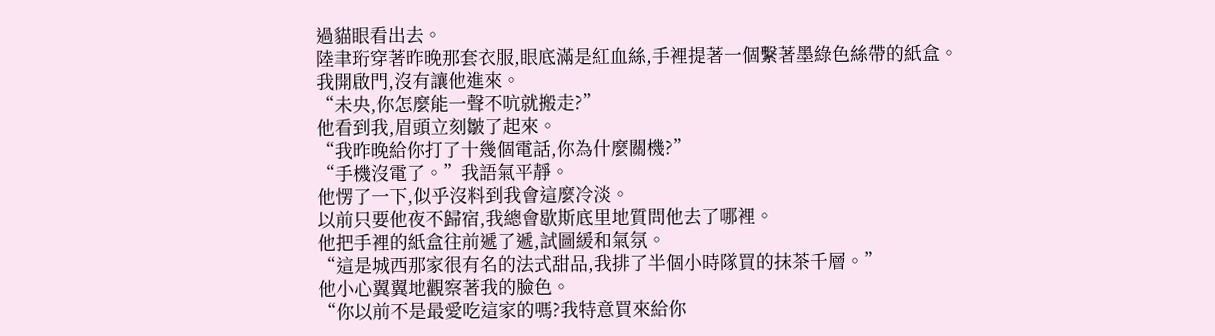過貓眼看出去。
陸聿珩穿著昨晚那套衣服,眼底滿是紅血絲,手裡提著一個繫著墨綠色絲帶的紙盒。
我開啟門,沒有讓他進來。
“未央,你怎麼能一聲不吭就搬走?”
他看到我,眉頭立刻皺了起來。
“我昨晚給你打了十幾個電話,你為什麼關機?”
“手機沒電了。”我語氣平靜。
他愣了一下,似乎沒料到我會這麼冷淡。
以前只要他夜不歸宿,我總會歇斯底里地質問他去了哪裡。
他把手裡的紙盒往前遞了遞,試圖緩和氣氛。
“這是城西那家很有名的法式甜品,我排了半個小時隊買的抹茶千層。”
他小心翼翼地觀察著我的臉色。
“你以前不是最愛吃這家的嗎?我特意買來給你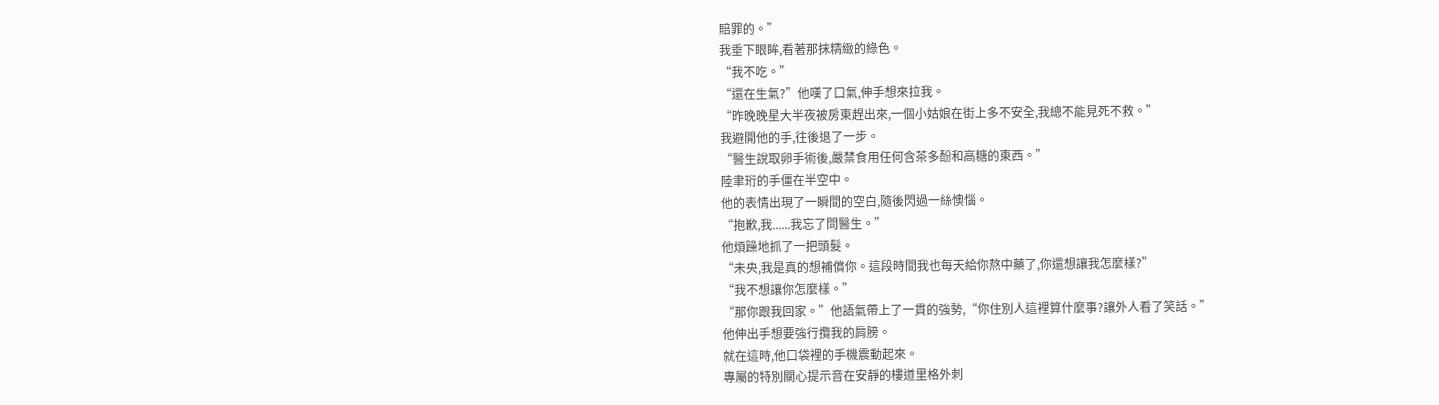賠罪的。”
我垂下眼眸,看著那抹精緻的綠色。
“我不吃。”
“還在生氣?”他嘆了口氣,伸手想來拉我。
“昨晚晚星大半夜被房東趕出來,一個小姑娘在街上多不安全,我總不能見死不救。”
我避開他的手,往後退了一步。
“醫生說取卵手術後,嚴禁食用任何含茶多酚和高糖的東西。”
陸聿珩的手僵在半空中。
他的表情出現了一瞬間的空白,隨後閃過一絲懊惱。
“抱歉,我......我忘了問醫生。”
他煩躁地抓了一把頭髮。
“未央,我是真的想補償你。這段時間我也每天給你熬中藥了,你還想讓我怎麼樣?”
“我不想讓你怎麼樣。”
“那你跟我回家。”他語氣帶上了一貫的強勢,“你住別人這裡算什麼事?讓外人看了笑話。”
他伸出手想要強行攬我的肩膀。
就在這時,他口袋裡的手機震動起來。
專屬的特別關心提示音在安靜的樓道里格外刺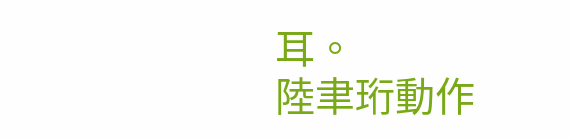耳。
陸聿珩動作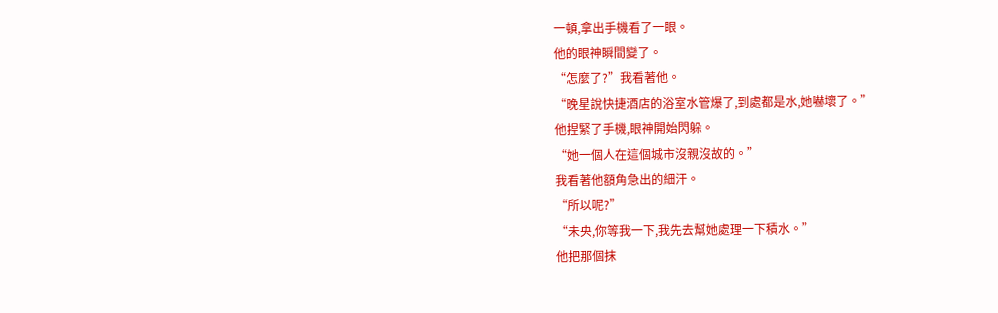一頓,拿出手機看了一眼。
他的眼神瞬間變了。
“怎麼了?”我看著他。
“晚星說快捷酒店的浴室水管爆了,到處都是水,她嚇壞了。”
他捏緊了手機,眼神開始閃躲。
“她一個人在這個城市沒親沒故的。”
我看著他額角急出的細汗。
“所以呢?”
“未央,你等我一下,我先去幫她處理一下積水。”
他把那個抹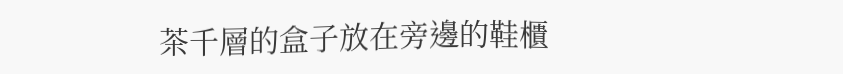茶千層的盒子放在旁邊的鞋櫃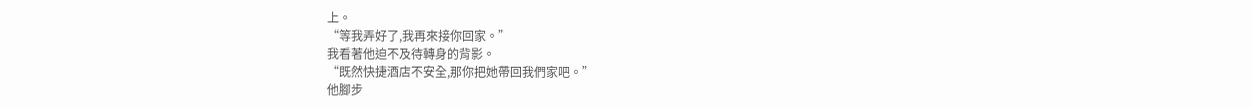上。
“等我弄好了,我再來接你回家。”
我看著他迫不及待轉身的背影。
“既然快捷酒店不安全,那你把她帶回我們家吧。”
他腳步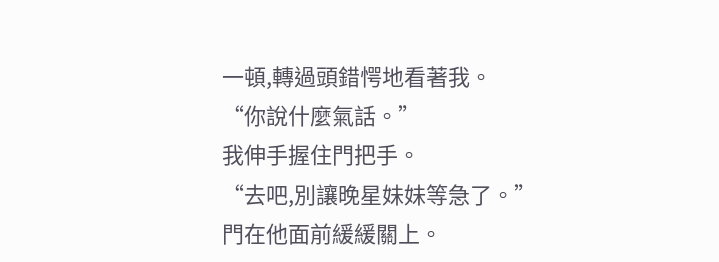一頓,轉過頭錯愕地看著我。
“你說什麼氣話。”
我伸手握住門把手。
“去吧,別讓晚星妹妹等急了。”
門在他面前緩緩關上。